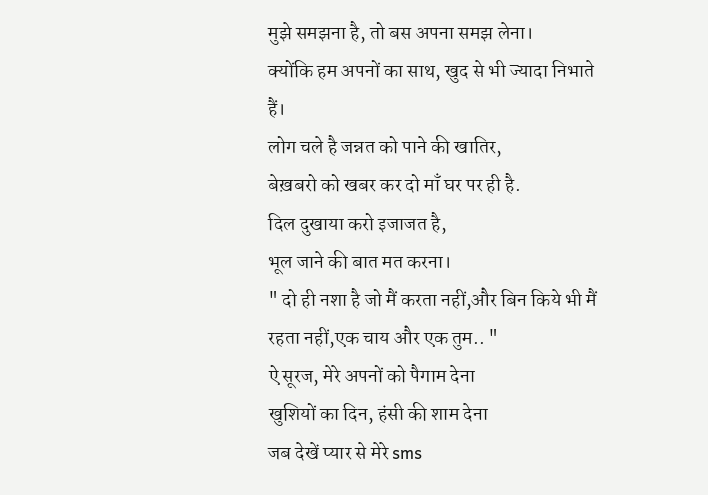मुझे समझना है, तो बस अपना समझ लेना।
क्योंकि हम अपनों का साथ, खुद से भी ज्यादा निभाते हैं।
लोग चले है जन्नत को पाने की खातिर,
बेख़बरो को खबर कर दो माँ घर पर ही है.
दिल दुखाया करो इजाजत है,
भूल जाने की बात मत करना।
" दो ही नशा है जो मैं करता नहीं,और बिन किये भी मैं रहता नहीं,एक चाय और एक तुम.. "
ऐ सूरज, मेरे अपनों को पैगाम देना
खुशियों का दिन, हंसी की शाम देना
जब देखें प्यार से मेरे sms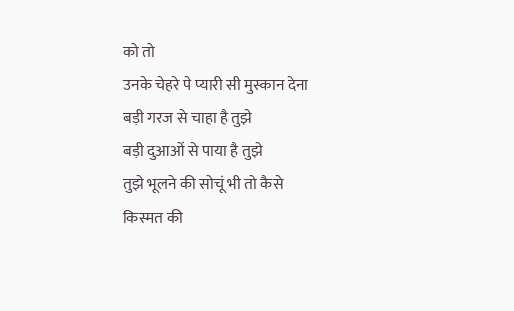को तो
उनके चेहरे पे प्यारी सी मुस्कान देना
बड़ी गरज से चाहा है तुझे
बड़ी दुआओं से पाया है तुझे
तुझे भूलने की सोचूं भी तो कैसे
किस्मत की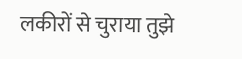लकीरों से चुराया तुझे